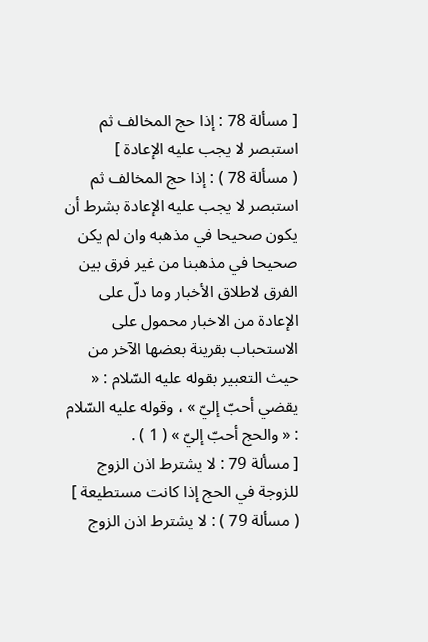[ مسألة 78 : إذا حج المخالف ثم استبصر لا يجب عليه الإعادة ]
( مسألة 78 ) : إذا حج المخالف ثم استبصر لا يجب عليه الإعادة بشرط أن يكون صحيحا في مذهبه وان لم يكن صحيحا في مذهبنا من غير فرق بين الفرق لاطلاق الأخبار وما دلّ على الإعادة من الاخبار محمول على الاستحباب بقرينة بعضها الآخر من حيث التعبير بقوله عليه السّلام : « يقضي أحبّ إليّ » ، وقوله عليه السّلام : « والحج أحبّ إليّ » ( 1 ) .
[ مسألة 79 : لا يشترط اذن الزوج للزوجة في الحج إذا كانت مستطيعة ]
( مسألة 79 ) : لا يشترط اذن الزوج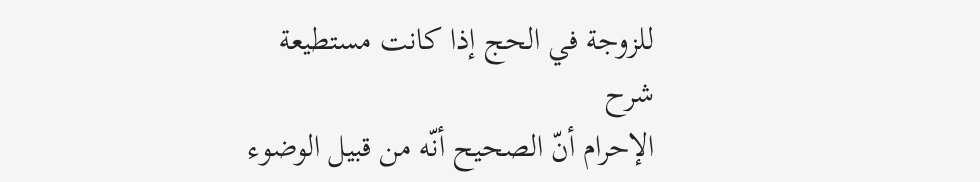للزوجة في الحج إذا كانت مستطيعة
شرح
الإحرام أنّ الصحيح أنّه من قبيل الوضوء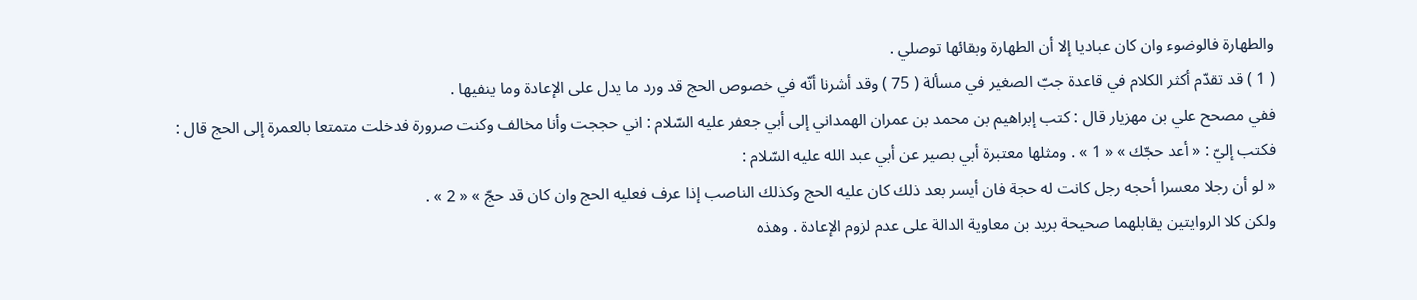والطهارة فالوضوء وان كان عباديا إلا أن الطهارة وبقائها توصلي .
( 1 ) قد تقدّم أكثر الكلام في قاعدة جبّ الصغير في مسألة ( 75 ) وقد أشرنا أنّه في خصوص الحج قد ورد ما يدل على الإعادة وما ينفيها .
ففي مصحح علي بن مهزيار قال : كتب إبراهيم بن محمد بن عمران الهمداني إلى أبي جعفر عليه السّلام : اني حججت وأنا مخالف وكنت صرورة فدخلت متمتعا بالعمرة إلى الحج قال : فكتب إليّ : « أعد حجّك » « 1 » . ومثلها معتبرة أبي بصير عن أبي عبد الله عليه السّلام :
« لو أن رجلا معسرا أحجه رجل كانت له حجة فان أيسر بعد ذلك كان عليه الحج وكذلك الناصب إذا عرف فعليه الحج وان كان قد حجّ » « 2 » .
ولكن كلا الروايتين يقابلهما صحيحة بريد بن معاوية الدالة على عدم لزوم الإعادة . وهذه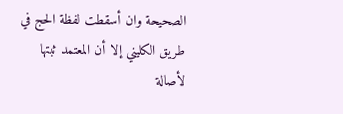الصحيحة وان أسقطت لفظة الحج في طريق الكليني إلا أن المعتمد ثبتها لأصالة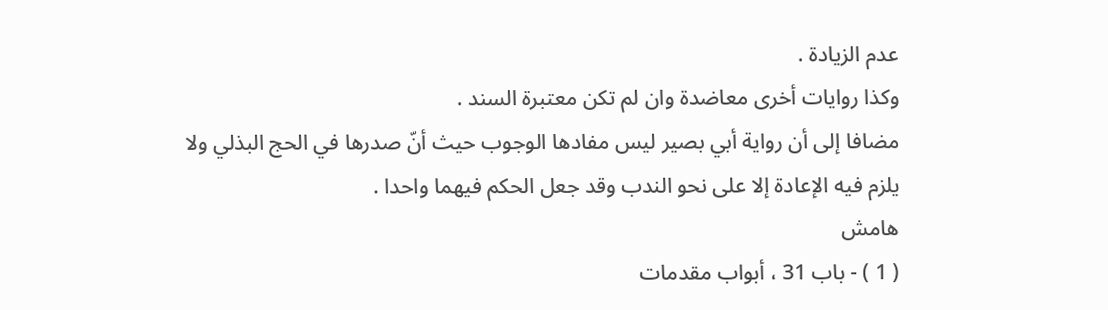عدم الزيادة .
وكذا روايات أخرى معاضدة وان لم تكن معتبرة السند .
مضافا إلى أن رواية أبي بصير ليس مفادها الوجوب حيث أنّ صدرها في الحج البذلي ولا يلزم فيه الإعادة إلا على نحو الندب وقد جعل الحكم فيهما واحدا .
هامش
( 1 ) - باب 31 ، أبواب مقدمات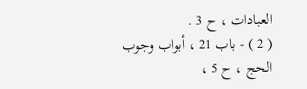العبادات ، ح 3 .
( 2 ) - باب 21 ، أبواب وجوب الحج ، ح 5 ،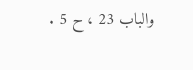والباب 23 ، ح 5 .